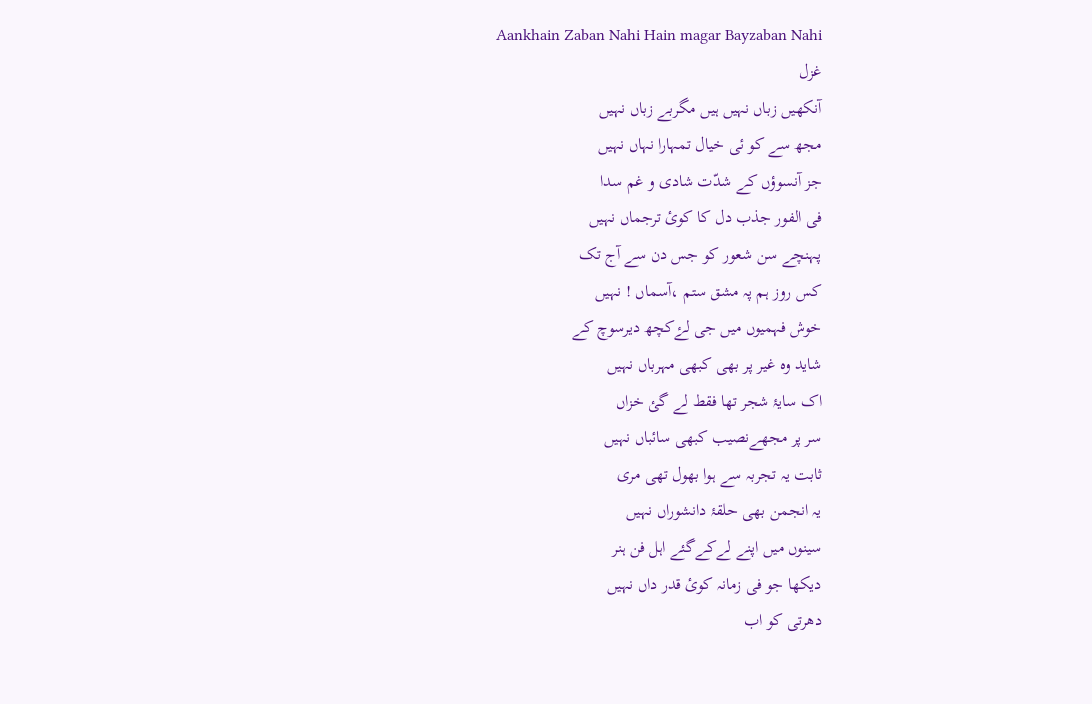Aankhain Zaban Nahi Hain magar Bayzaban Nahi
غزل
آنکھیں زباں نہیں ہیں مگربے زباں نہیں
مجھ سے کو ئی خیال تمہارا نہاں نہیں
جز آنسوؤں کے شدّت شادی و غم سدا
فی الفور جذب دل کا کوئ ترجماں نہیں
پہنچے سن شعور کو جس دن سے آج تک
کس روز ہم پہ مشق ستم ،آسماں ! نہیں
خوش فہمیوں میں جی لۓکچھ دیرسوچ کے
شاید وہ غیر پر بھی کبھی مہرباں نہیں
اک سایۂ شجر تھا فقط لے گئ خزاں
سر پر مجھےنصیب کبھی سائباں نہیں
ثابت یہ تجربہ سے ہوا بھول تھی مری
یہ انجمن بھی حلقۂ دانشوراں نہیں
سینوں میں اپنے لےکےگئے اہل فن ہنر
دیکھا جو فی زمانہ کوئ قدر داں نہیں
دھرتی کو اب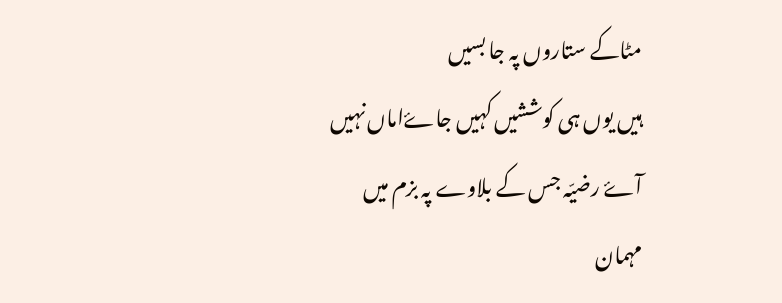مٹاکے ستاروں پہ جا بسیں
ہیں یوں ہی کوششیں کہیں جاۓاماں نہیں
آۓ رضیّہ جس کے بلاوے پہ بزم میں
مہمان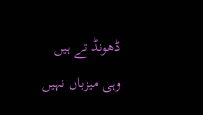ڈھونڈ تے ہیں وہی میزباں نہیں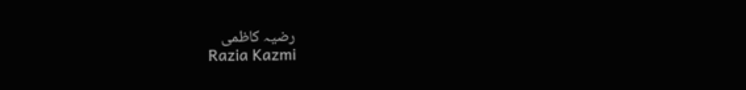رضیہ کاظمی
Razia Kazmi